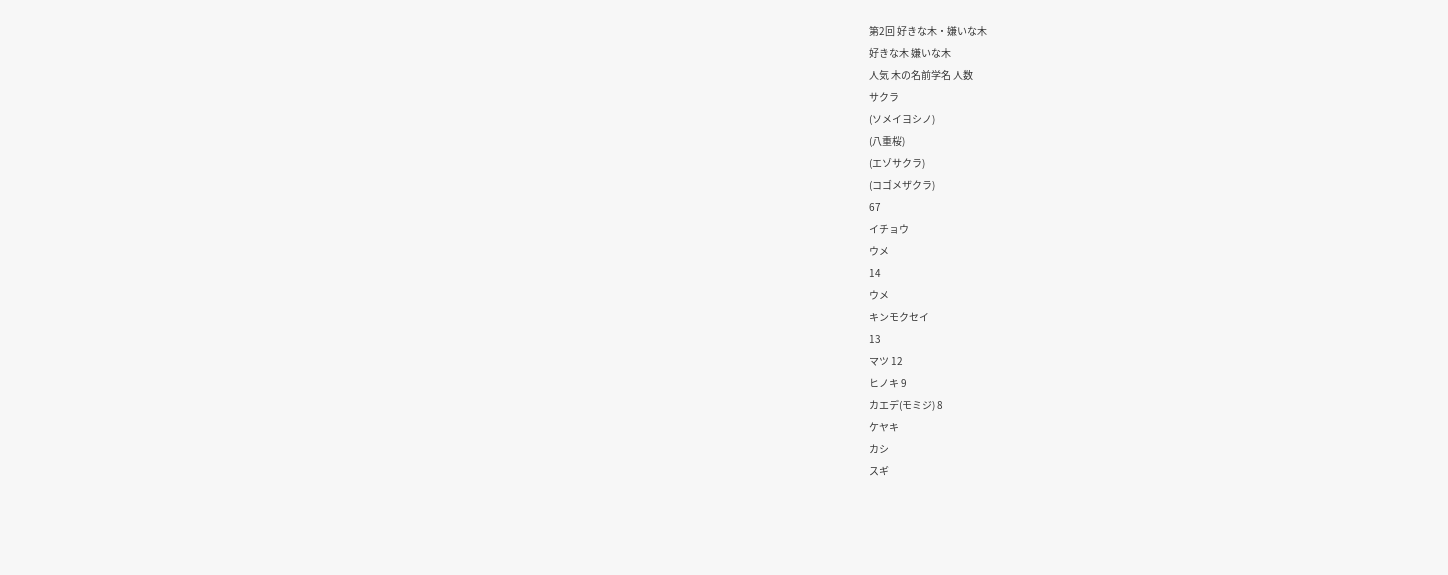第2回 好きな木・嫌いな木
好きな木 嫌いな木
人気 木の名前学名 人数
サクラ
(ソメイヨシノ)
(八重桜)
(エゾサクラ)
(コゴメザクラ)
67
イチョウ
ウメ
14
ウメ
キンモクセイ
13
マツ 12
ヒノキ 9
カエデ(モミジ) 8
ケヤキ
カシ
スギ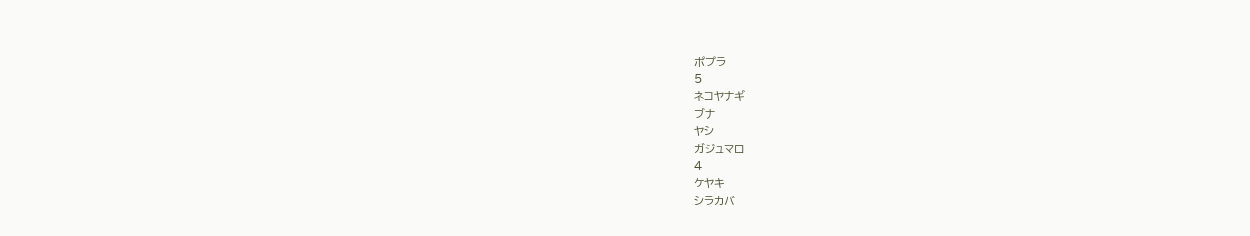ポプラ
5
ネコヤナギ
ブナ
ヤシ
ガジュマロ
4
ケヤキ
シラカバ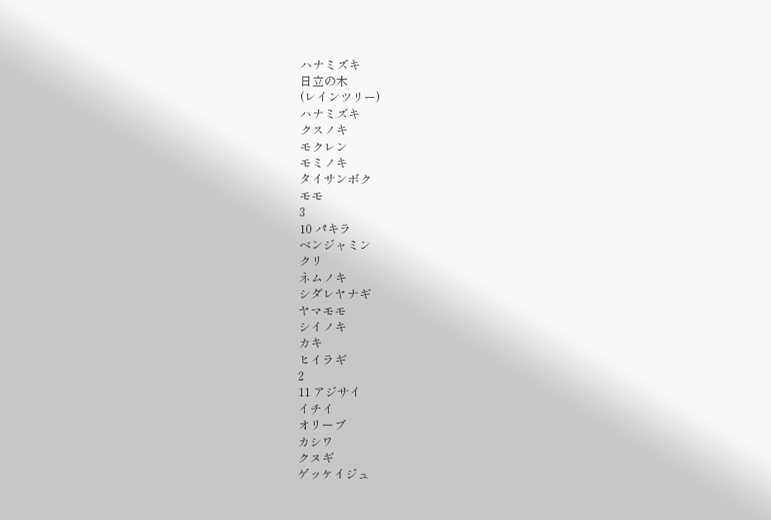ハナミズキ
日立の木
(レインツリー)
ハナミズキ
クスノキ
モクレン
モミノキ
タイサンボク
モモ
3
10 パキラ
ベンジャミン
クリ
ネムノキ
シダレヤナギ
ヤマモモ
シイノキ
カキ
ヒイラギ
2
11 アジサイ
イチイ
オリーブ
カシワ
クヌギ
ゲッケイジュ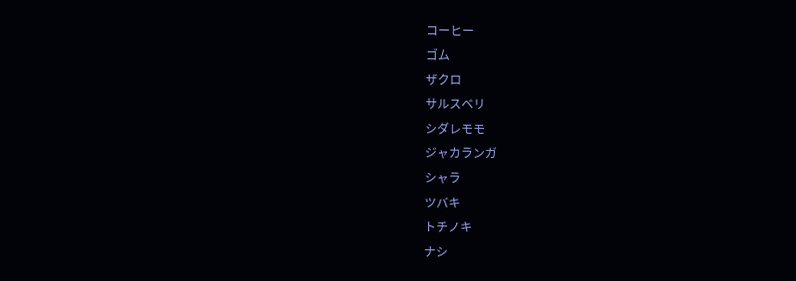コーヒー
ゴム
ザクロ
サルスベリ
シダレモモ
ジャカランガ
シャラ
ツバキ
トチノキ
ナシ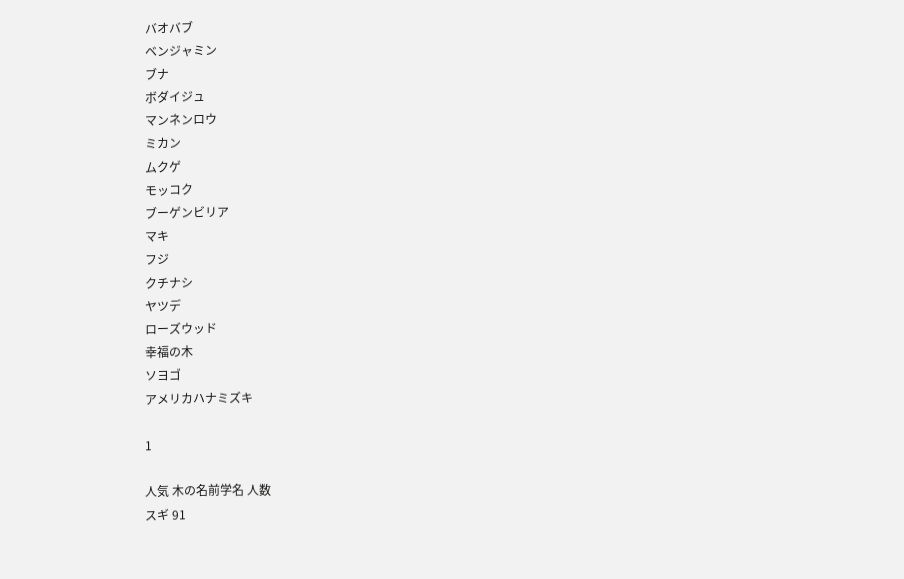バオバブ
ベンジャミン
ブナ
ボダイジュ
マンネンロウ
ミカン
ムクゲ
モッコク
ブーゲンビリア
マキ
フジ
クチナシ
ヤツデ
ローズウッド
幸福の木
ソヨゴ
アメリカハナミズキ

1

人気 木の名前学名 人数
スギ 91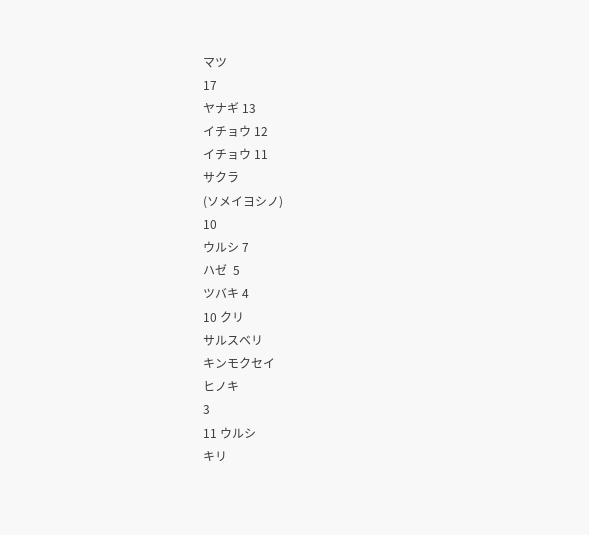マツ
17
ヤナギ 13
イチョウ 12
イチョウ 11
サクラ
(ソメイヨシノ)
10
ウルシ 7
ハゼ  5
ツバキ 4
10 クリ
サルスベリ
キンモクセイ
ヒノキ
3
11 ウルシ
キリ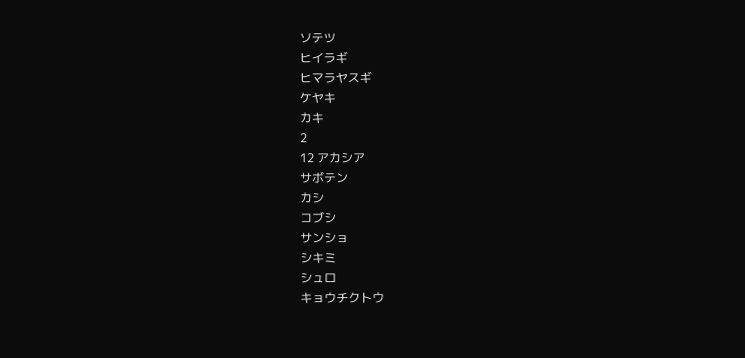ソテツ
ヒイラギ
ヒマラヤスギ
ケヤキ
カキ
2
12 アカシア
サボテン
カシ
コブシ
サンショ
シキミ
シュロ
キョウチクトウ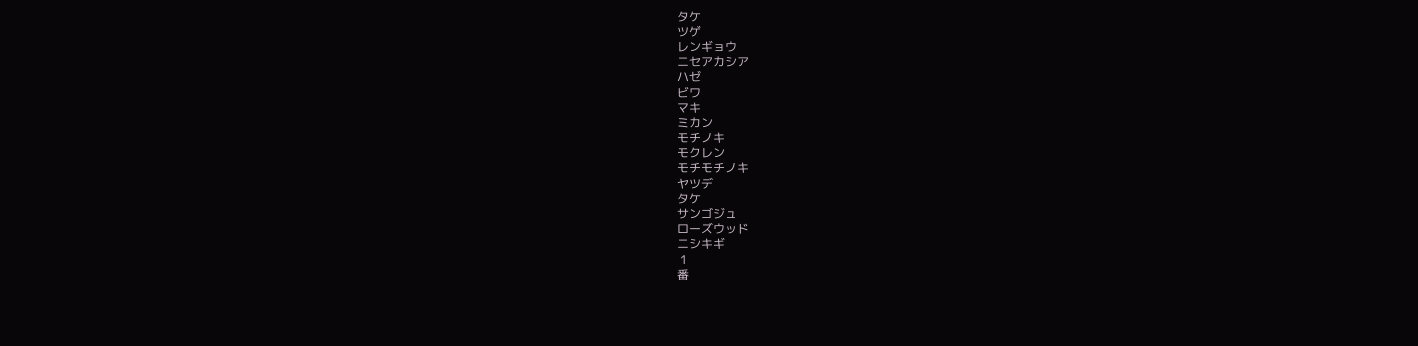タケ
ツゲ
レンギョウ
ニセアカシア
ハゼ
ビワ
マキ
ミカン
モチノキ
モクレン
モチモチノキ
ヤツデ
タケ
サンゴジュ
ローズウッド
ニシキギ
 1
番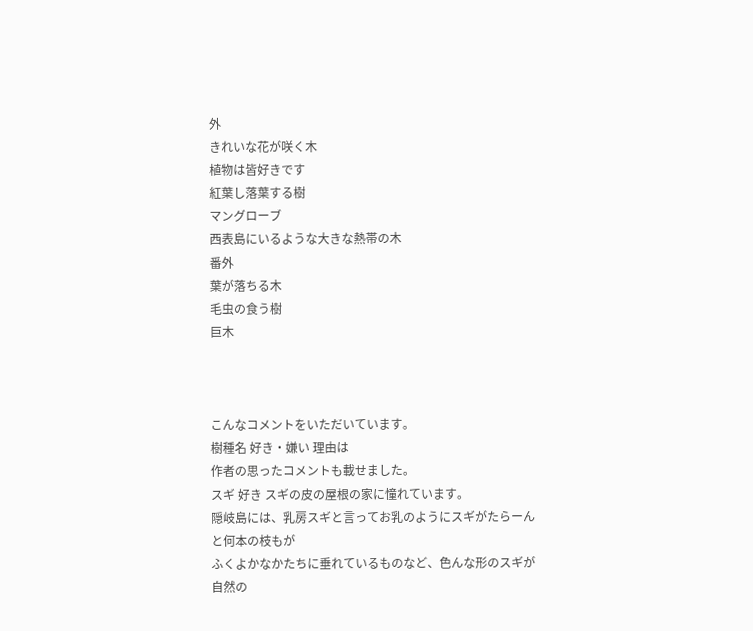外
きれいな花が咲く木
植物は皆好きです
紅葉し落葉する樹
マングローブ
西表島にいるような大きな熱帯の木
番外
葉が落ちる木
毛虫の食う樹
巨木



こんなコメントをいただいています。
樹種名 好き・嫌い 理由は
作者の思ったコメントも載せました。
スギ 好き スギの皮の屋根の家に憧れています。
隠岐島には、乳房スギと言ってお乳のようにスギがたらーんと何本の枝もが
ふくよかなかたちに垂れているものなど、色んな形のスギが自然の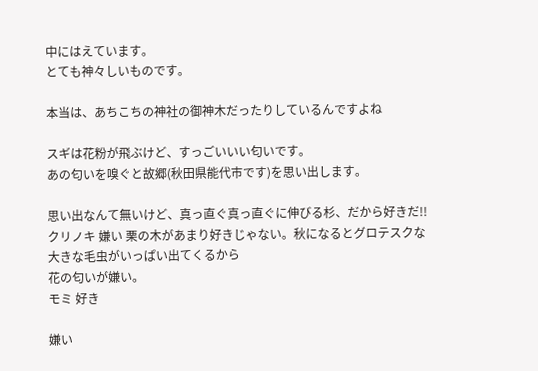中にはえています。
とても神々しいものです。

本当は、あちこちの神社の御神木だったりしているんですよね

スギは花粉が飛ぶけど、すっごいいい匂いです。
あの匂いを嗅ぐと故郷(秋田県能代市です)を思い出します。

思い出なんて無いけど、真っ直ぐ真っ直ぐに伸びる杉、だから好きだ!!
クリノキ 嫌い 栗の木があまり好きじゃない。秋になるとグロテスクな大きな毛虫がいっぱい出てくるから
花の匂いが嫌い。
モミ 好き

嫌い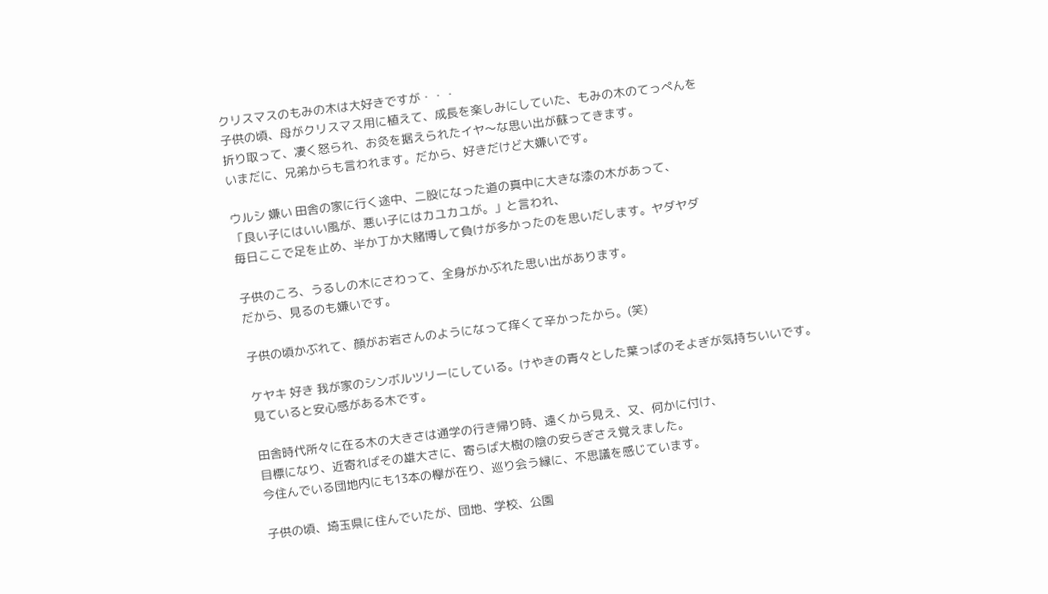クリスマスのもみの木は大好きですが・・・
子供の頃、母がクリスマス用に植えて、成長を楽しみにしていた、もみの木のてっぺんを
折り取って、凄く怒られ、お灸を据えられたイヤ〜な思い出が蘇ってきます。
いまだに、兄弟からも言われます。だから、好きだけど大嫌いです。

ウルシ 嫌い 田舎の家に行く途中、二股になった道の真中に大きな漆の木があって、
「良い子にはいい風が、悪い子にはカユカユが。」と言われ、
毎日ここで足を止め、半か丁か大賭博して負けが多かったのを思いだします。ヤダヤダ

子供のころ、うるしの木にさわって、全身がかぶれた思い出があります。
だから、見るのも嫌いです。

子供の頃かぶれて、顔がお岩さんのようになって痒くて辛かったから。(笑)

ケヤキ 好き 我が家のシンボルツリーにしている。けやきの青々とした葉っぱのそよぎが気持ちいいです。
見ていると安心感がある木です。

田舎時代所々に在る木の大きさは通学の行き帰り時、遠くから見え、又、何かに付け、
目標になり、近寄ればその雄大さに、寄らば大樹の陰の安らぎさえ覚えました。
今住んでいる団地内にも13本の欅が在り、巡り会う縁に、不思議を感じています。

子供の頃、埼玉県に住んでいたが、団地、学校、公園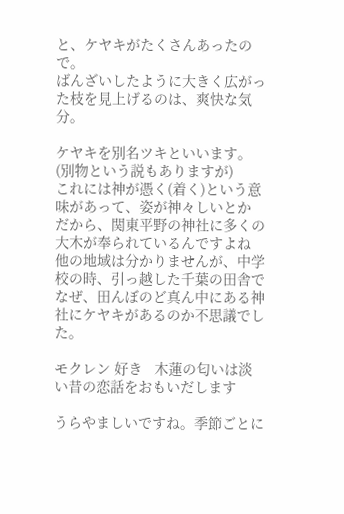と、ケヤキがたくさんあったので。
ばんざいしたように大きく広がった枝を見上げるのは、爽快な気分。

ケヤキを別名ツキといいます。(別物という説もありますが)
これには神が憑く(着く)という意味があって、姿が神々しいとか
だから、関東平野の神社に多くの大木が奉られているんですよね
他の地域は分かりませんが、中学校の時、引っ越した千葉の田舎で
なぜ、田んぼのど真ん中にある神社にケヤキがあるのか不思議でした。

モクレン 好き   木蓮の匂いは淡い昔の恋話をおもいだします

うらやましいですね。季節ごとに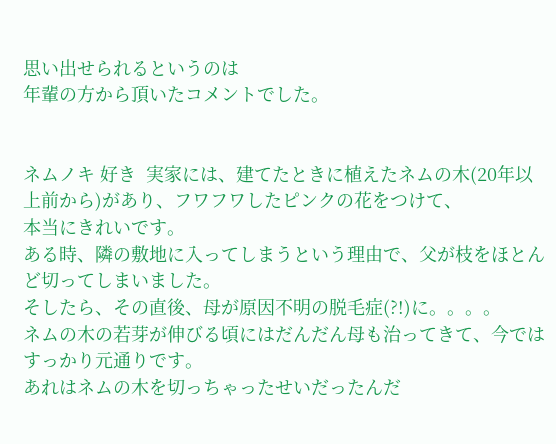思い出せられるというのは
年輩の方から頂いたコメントでした。


ネムノキ 好き  実家には、建てたときに植えたネムの木(20年以上前から)があり、フワフワしたピンクの花をつけて、
本当にきれいです。
ある時、隣の敷地に入ってしまうという理由で、父が枝をほとんど切ってしまいました。
そしたら、その直後、母が原因不明の脱毛症(?!)に。。。。
ネムの木の若芽が伸びる頃にはだんだん母も治ってきて、今ではすっかり元通りです。
あれはネムの木を切っちゃったせいだったんだ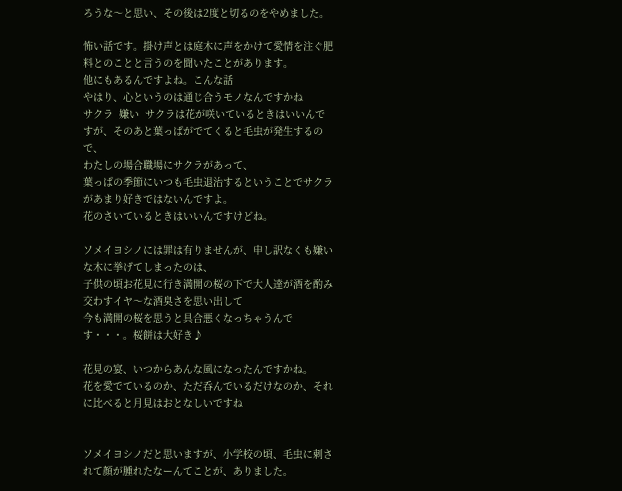ろうな〜と思い、その後は2度と切るのをやめました。

怖い話です。掛け声とは庭木に声をかけて愛情を注ぐ肥料とのことと言うのを聞いたことがあります。
他にもあるんですよね。こんな話
やはり、心というのは通じ合うモノなんですかね
サクラ  嫌い  サクラは花が咲いているときはいいんですが、そのあと葉っぱがでてくると毛虫が発生するので、
わたしの場合職場にサクラがあって、
葉っぱの季節にいつも毛虫退治するということでサクラがあまり好きではないんですよ。
花のさいているときはいいんですけどね。

ソメイヨシノには罪は有りませんが、申し訳なくも嫌いな木に挙げてしまったのは、
子供の頃お花見に行き満開の桜の下で大人達が酒を酌み交わすイヤ〜な酒臭さを思い出して
今も満開の桜を思うと具合悪くなっちゃうんです・・・。桜餅は大好き♪

花見の宴、いつからあんな風になったんですかね。
花を愛でているのか、ただ呑んでいるだけなのか、それに比べると月見はおとなしいですね


ソメイヨシノだと思いますが、小学校の頃、毛虫に刺されて顔が腫れたなーんてことが、ありました。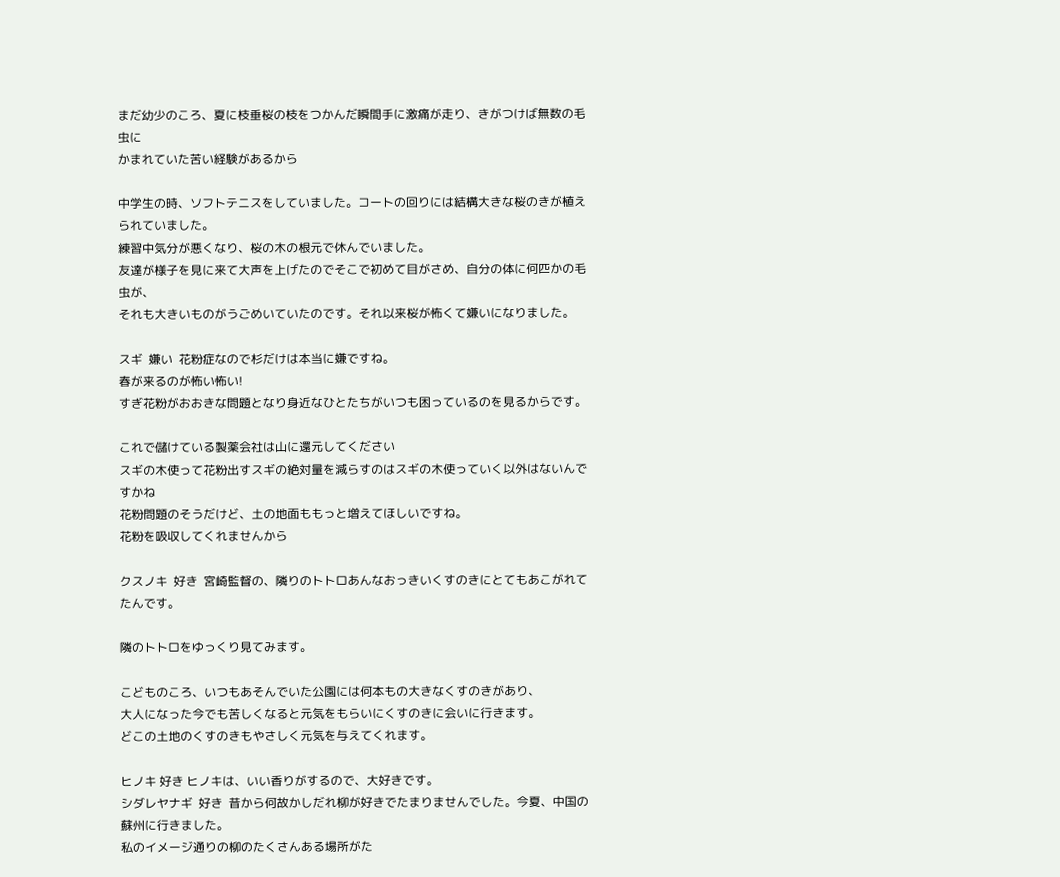まだ幼少のころ、夏に枝垂桜の枝をつかんだ瞬間手に激痛が走り、きがつけば無数の毛虫に
かまれていた苦い経験があるから

中学生の時、ソフトテニスをしていました。コートの回りには結構大きな桜のきが植えられていました。
練習中気分が悪くなり、桜の木の根元で休んでいました。
友達が様子を見に来て大声を上げたのでそこで初めて目がさめ、自分の体に何匹かの毛虫が、
それも大きいものがうごめいていたのです。それ以来桜が怖くて嫌いになりました。

スギ  嫌い  花粉症なので杉だけは本当に嫌ですね。
春が来るのが怖い怖い!
すぎ花粉がおおきな問題となり身近なひとたちがいつも困っているのを見るからです。

これで儲けている製薬会社は山に還元してください
スギの木使って花粉出すスギの絶対量を減らすのはスギの木使っていく以外はないんですかね
花粉問題のそうだけど、土の地面ももっと増えてほしいですね。
花粉を吸収してくれませんから

クスノキ  好き  宮崎監督の、隣りのトトロあんなおっきいくすのきにとてもあこがれてたんです。

隣のトトロをゆっくり見てみます。

こどものころ、いつもあそんでいた公園には何本もの大きなくすのきがあり、
大人になった今でも苦しくなると元気をもらいにくすのきに会いに行きます。
どこの土地のくすのきもやさしく元気を与えてくれます。

ヒノキ 好き ヒノキは、いい香りがするので、大好きです。
シダレヤナギ  好き  昔から何故かしだれ柳が好きでたまりませんでした。今夏、中国の蘇州に行きました。
私のイメージ通りの柳のたくさんある場所がた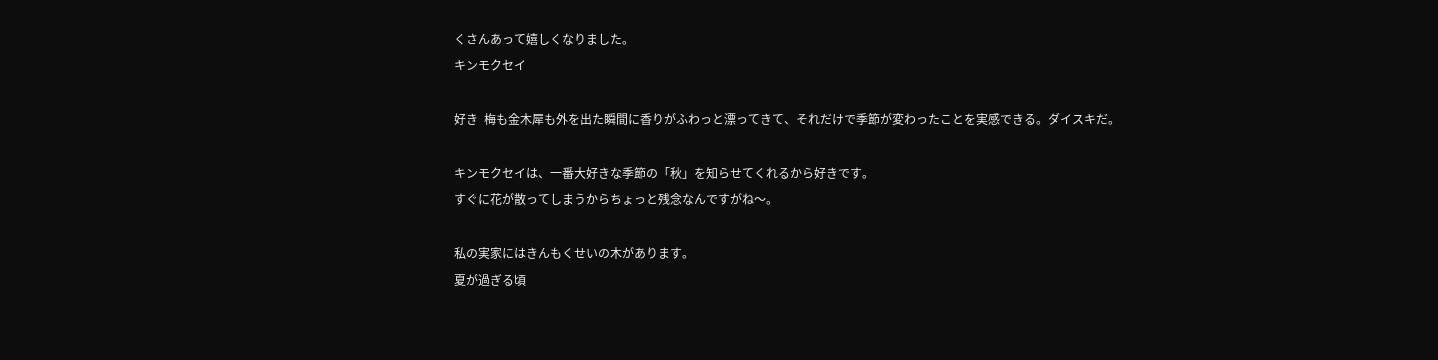くさんあって嬉しくなりました。
キンモクセイ

好き  梅も金木犀も外を出た瞬間に香りがふわっと漂ってきて、それだけで季節が変わったことを実感できる。ダイスキだ。

キンモクセイは、一番大好きな季節の「秋」を知らせてくれるから好きです。
すぐに花が散ってしまうからちょっと残念なんですがね〜。

私の実家にはきんもくせいの木があります。
夏が過ぎる頃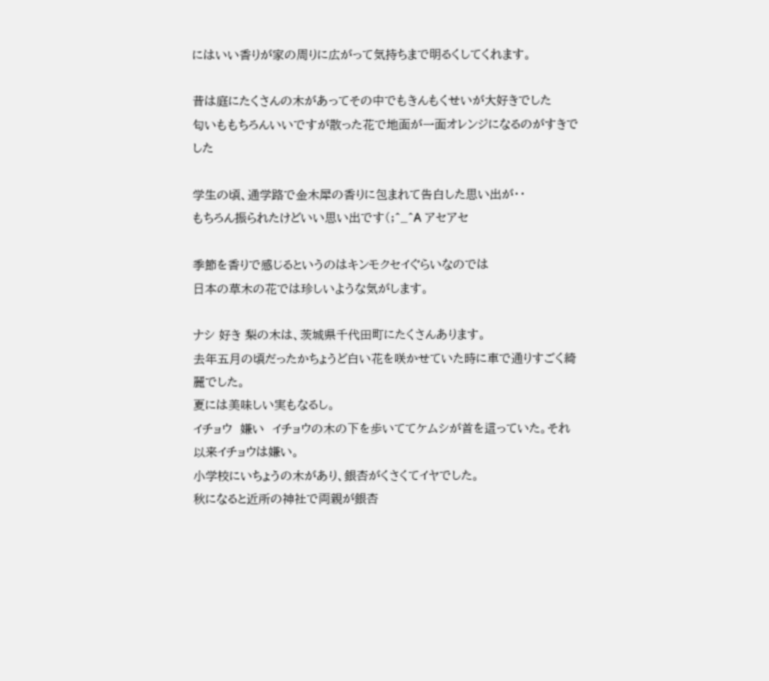にはいい香りが家の周りに広がって気持ちまで明るくしてくれます。

昔は庭にたくさんの木があってその中でもきんもくせいが大好きでした
匂いももちろんいいですが散った花で地面が一面オレンジになるのがすきでした

学生の頃、通学路で金木犀の香りに包まれて告白した思い出が・・
もちろん振られたけどいい思い出です(;^_^A アセアセ

季節を香りで感じるというのはキンモクセイぐらいなのでは
日本の草木の花では珍しいような気がします。

ナシ 好き 梨の木は、茨城県千代田町にたくさんあります。
去年五月の頃だったかちょうど白い花を咲かせていた時に車で通りすごく綺麗でした。
夏には美味しい実もなるし。
イチョウ  嫌い  イチョウの木の下を歩いててケムシが首を這っていた。それ以来イチョウは嫌い。
小学校にいちょうの木があり、銀杏がくさくてイヤでした。
秋になると近所の神社で両親が銀杏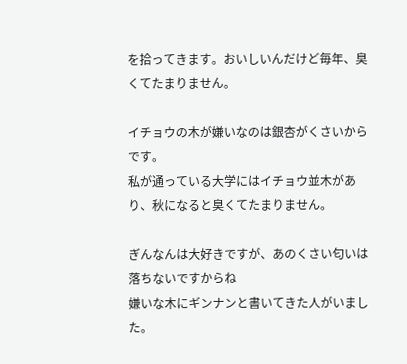を拾ってきます。おいしいんだけど毎年、臭くてたまりません。

イチョウの木が嫌いなのは銀杏がくさいからです。
私が通っている大学にはイチョウ並木があり、秋になると臭くてたまりません。

ぎんなんは大好きですが、あのくさい匂いは落ちないですからね
嫌いな木にギンナンと書いてきた人がいました。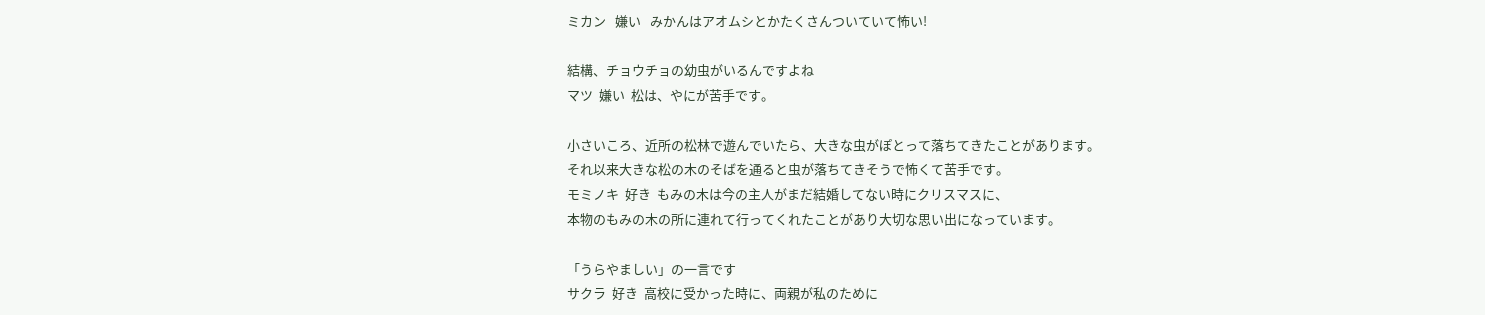ミカン   嫌い   みかんはアオムシとかたくさんついていて怖い!

結構、チョウチョの幼虫がいるんですよね
マツ  嫌い  松は、やにが苦手です。

小さいころ、近所の松林で遊んでいたら、大きな虫がぽとって落ちてきたことがあります。
それ以来大きな松の木のそばを通ると虫が落ちてきそうで怖くて苦手です。
モミノキ  好き  もみの木は今の主人がまだ結婚してない時にクリスマスに、
本物のもみの木の所に連れて行ってくれたことがあり大切な思い出になっています。

「うらやましい」の一言です
サクラ  好き  高校に受かった時に、両親が私のために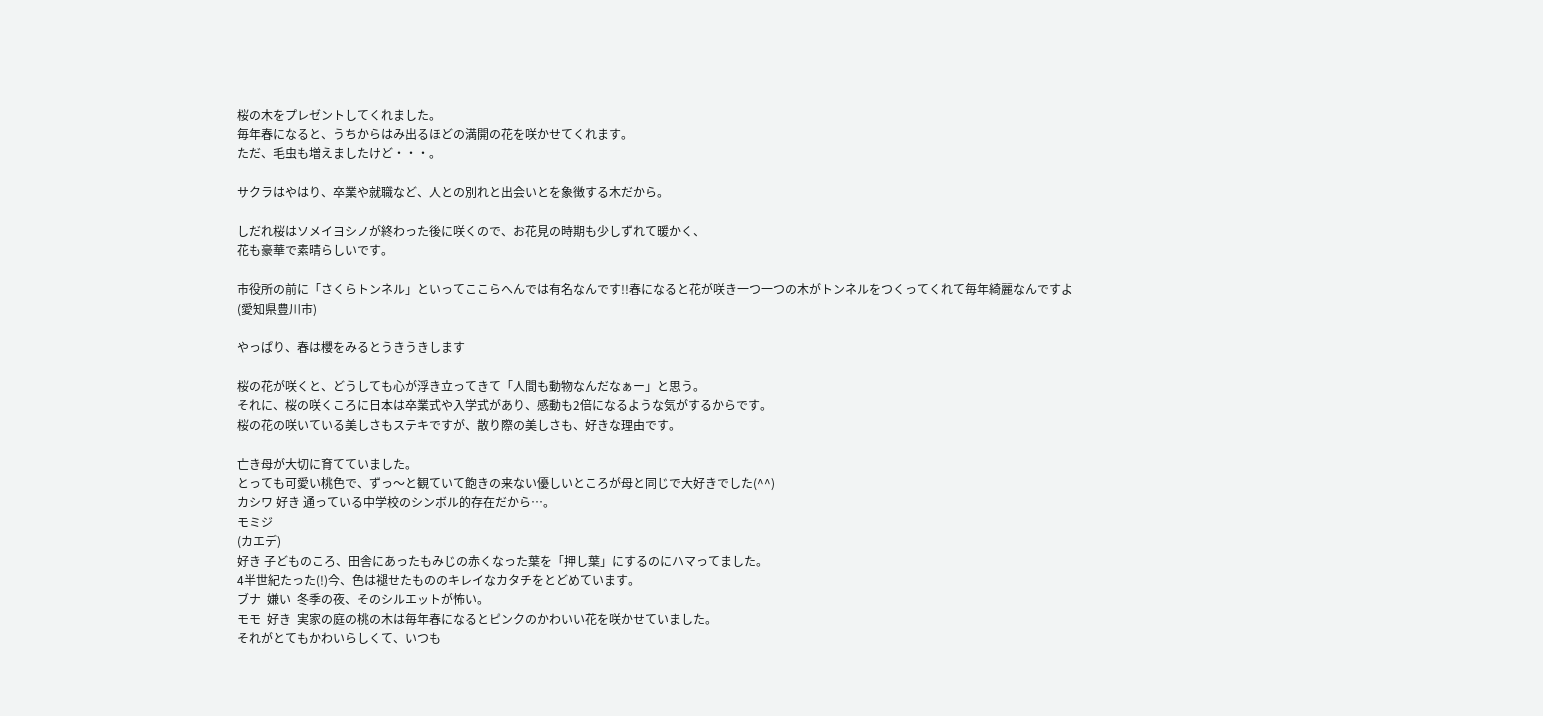桜の木をプレゼントしてくれました。
毎年春になると、うちからはみ出るほどの満開の花を咲かせてくれます。
ただ、毛虫も増えましたけど・・・。

サクラはやはり、卒業や就職など、人との別れと出会いとを象徴する木だから。

しだれ桜はソメイヨシノが終わった後に咲くので、お花見の時期も少しずれて暖かく、
花も豪華で素晴らしいです。

市役所の前に「さくらトンネル」といってここらへんでは有名なんです!!春になると花が咲き一つ一つの木がトンネルをつくってくれて毎年綺麗なんですよ
(愛知県豊川市)

やっぱり、春は櫻をみるとうきうきします

桜の花が咲くと、どうしても心が浮き立ってきて「人間も動物なんだなぁー」と思う。
それに、桜の咲くころに日本は卒業式や入学式があり、感動も2倍になるような気がするからです。
桜の花の咲いている美しさもステキですが、散り際の美しさも、好きな理由です。

亡き母が大切に育てていました。
とっても可愛い桃色で、ずっ〜と観ていて飽きの来ない優しいところが母と同じで大好きでした(^^)
カシワ 好き 通っている中学校のシンボル的存在だから…。
モミジ
(カエデ)
好き 子どものころ、田舎にあったもみじの赤くなった葉を「押し葉」にするのにハマってました。
4半世紀たった(!)今、色は褪せたもののキレイなカタチをとどめています。
ブナ  嫌い  冬季の夜、そのシルエットが怖い。
モモ  好き  実家の庭の桃の木は毎年春になるとピンクのかわいい花を咲かせていました。
それがとてもかわいらしくて、いつも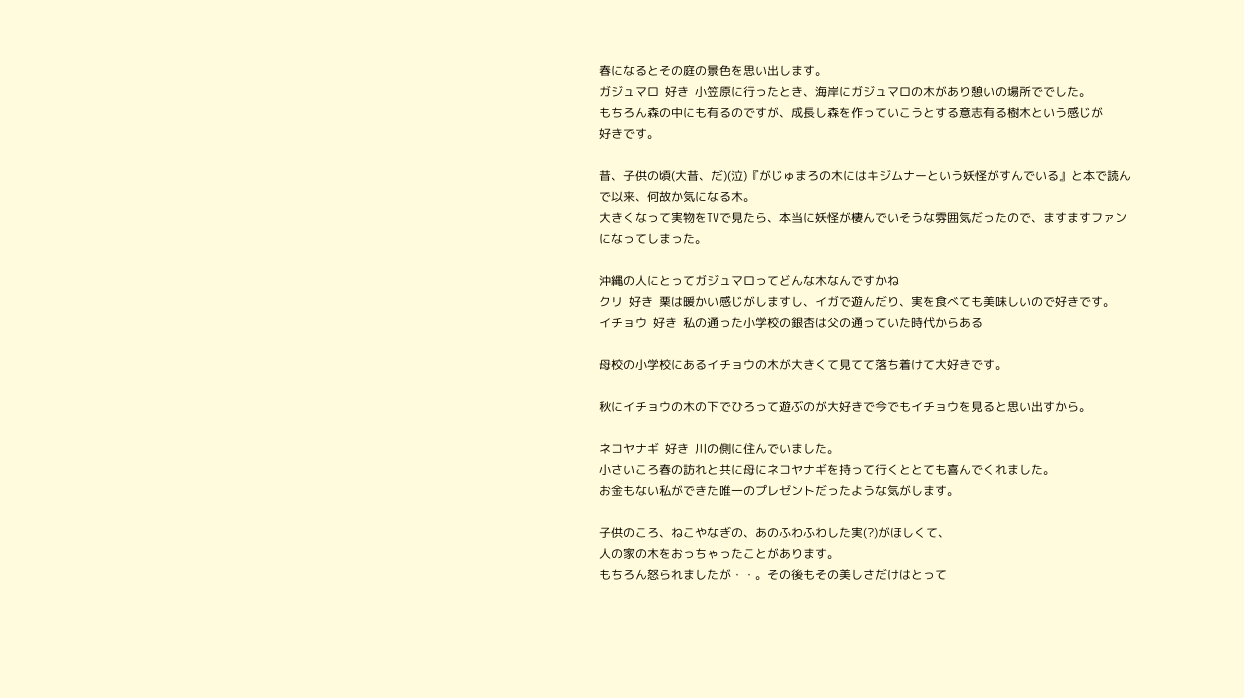春になるとその庭の景色を思い出します。
ガジュマロ  好き  小笠原に行ったとき、海岸にガジュマロの木があり憩いの場所ででした。
もちろん森の中にも有るのですが、成長し森を作っていこうとする意志有る樹木という感じが
好きです。

昔、子供の頃(大昔、だ)(泣)『がじゅまろの木にはキジムナーという妖怪がすんでいる』と本で読んで以来、何故か気になる木。
大きくなって実物をTVで見たら、本当に妖怪が棲んでいそうな雰囲気だったので、ますますファンになってしまった。

沖縄の人にとってガジュマロってどんな木なんですかね
クリ  好き  栗は暖かい感じがしますし、イガで遊んだり、実を食べても美味しいので好きです。
イチョウ  好き  私の通った小学校の銀杏は父の通っていた時代からある

母校の小学校にあるイチョウの木が大きくて見てて落ち着けて大好きです。

秋にイチョウの木の下でひろって遊ぶのが大好きで今でもイチョウを見ると思い出すから。

ネコヤナギ  好き  川の側に住んでいました。
小さいころ春の訪れと共に母にネコヤナギを持って行くととても喜んでくれました。
お金もない私ができた唯一のプレゼントだったような気がします。

子供のころ、ねこやなぎの、あのふわふわした実(?)がほしくて、
人の家の木をおっちゃったことがあります。
もちろん怒られましたが・・。その後もその美しさだけはとって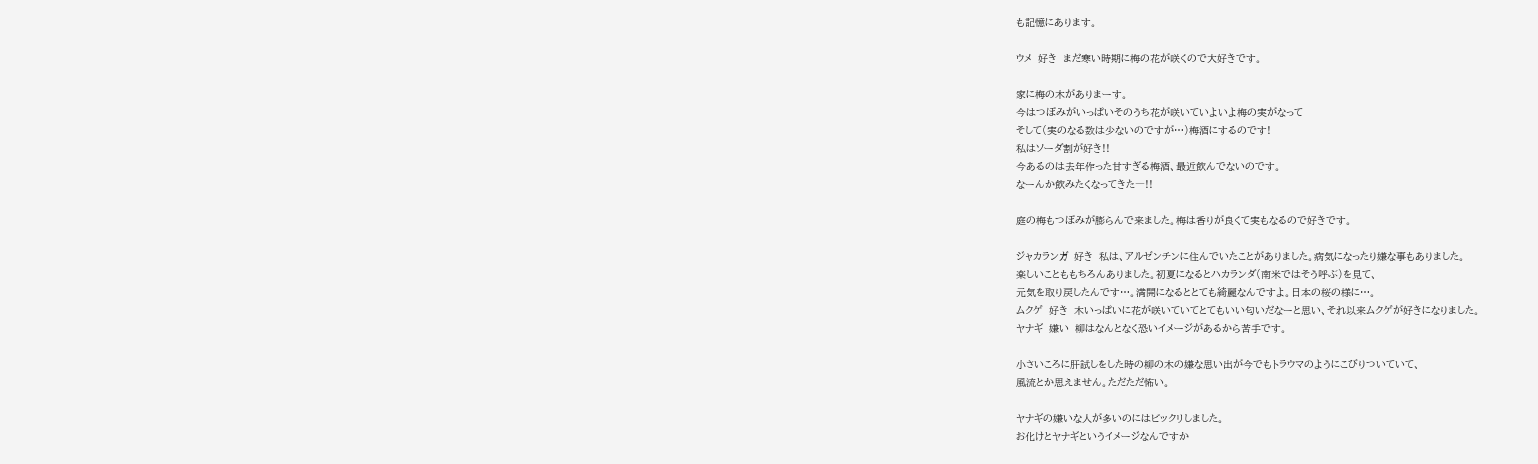も記憶にあります。

ウメ  好き  まだ寒い時期に梅の花が咲くので大好きです。

家に梅の木がありまーす。
今はつぼみがいっぱいそのうち花が咲いていよいよ梅の実がなって
そして(実のなる数は少ないのですが…)梅酒にするのです!
私はソーダ割が好き!!
今あるのは去年作った甘すぎる梅酒、最近飲んでないのです。
なーんか飲みたくなってきた―!!

庭の梅もつぼみが膨らんで来ました。梅は香りが良くて実もなるので好きです。

ジャカランガ  好き  私は、アルゼンチンに住んでいたことがありました。病気になったり嫌な事もありました。
楽しいことももちろんありました。初夏になるとハカランダ(南米ではそう呼ぶ)を見て、
元気を取り戻したんです…。満開になるととても綺麗なんですよ。日本の桜の様に…。
ムクゲ  好き  木いっぱいに花が咲いていてとてもいい匂いだなーと思い、それ以来ムクゲが好きになりました。
ヤナギ  嫌い  柳はなんとなく恐いイメージがあるから苦手です。

小さいころに肝試しをした時の柳の木の嫌な思い出が今でもトラウマのようにこびりついていて、
風流とか思えません。ただただ怖い。

ヤナギの嫌いな人が多いのにはビックリしました。
お化けとヤナギというイメージなんですか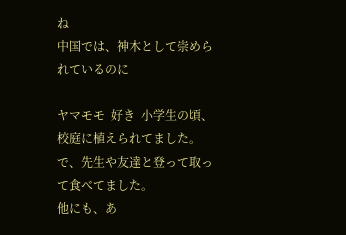ね
中国では、神木として崇められているのに

ヤマモモ  好き  小学生の頃、校庭に植えられてました。で、先生や友達と登って取って食べてました。
他にも、あ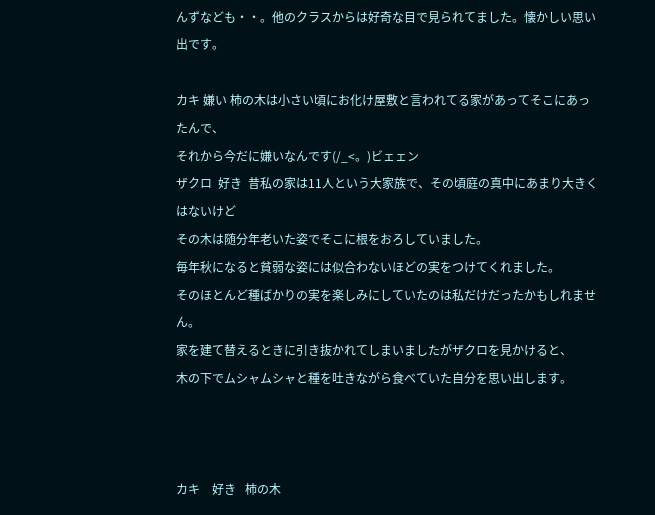んずなども・・。他のクラスからは好奇な目で見られてました。懐かしい思い出です。

カキ 嫌い 柿の木は小さい頃にお化け屋敷と言われてる家があってそこにあったんで、
それから今だに嫌いなんです(/_<。)ビェェン
ザクロ  好き  昔私の家は11人という大家族で、その頃庭の真中にあまり大きくはないけど
その木は随分年老いた姿でそこに根をおろしていました。
毎年秋になると貧弱な姿には似合わないほどの実をつけてくれました。
そのほとんど種ばかりの実を楽しみにしていたのは私だけだったかもしれません。
家を建て替えるときに引き抜かれてしまいましたがザクロを見かけると、
木の下でムシャムシャと種を吐きながら食べていた自分を思い出します。



カキ    好き   柿の木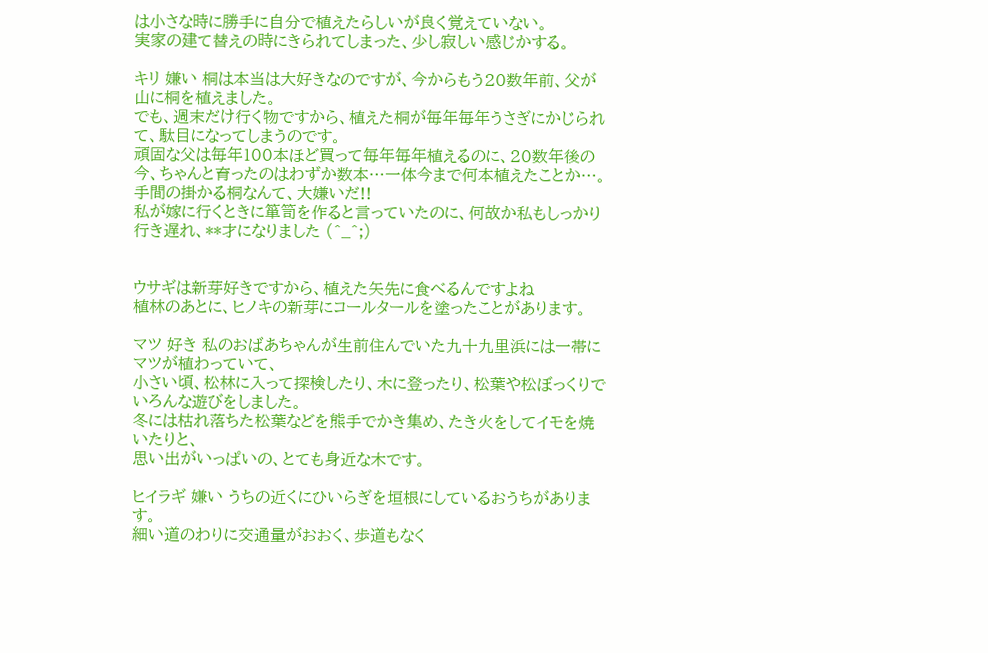は小さな時に勝手に自分で植えたらしいが良く覚えていない。
実家の建て替えの時にきられてしまった、少し寂しい感じかする。

キリ 嫌い 桐は本当は大好きなのですが、今からもう20数年前、父が山に桐を植えました。
でも、週末だけ行く物ですから、植えた桐が毎年毎年うさぎにかじられて、駄目になってしまうのです。
頑固な父は毎年100本ほど買って毎年毎年植えるのに、20数年後の今、ちゃんと育ったのはわずか数本…一体今まで何本植えたことか…。手間の掛かる桐なんて、大嫌いだ!!
私が嫁に行くときに箪笥を作ると言っていたのに、何故か私もしっかり行き遅れ、**才になりました (^_^;)


ウサギは新芽好きですから、植えた矢先に食べるんですよね
植林のあとに、ヒノキの新芽にコールタールを塗ったことがあります。

マツ 好き 私のおばあちゃんが生前住んでいた九十九里浜には一帯にマツが植わっていて、
小さい頃、松林に入って探検したり、木に登ったり、松葉や松ぼっくりでいろんな遊びをしました。
冬には枯れ落ちた松葉などを熊手でかき集め、たき火をしてイモを焼いたりと、
思い出がいっぱいの、とても身近な木です。

ヒイラギ 嫌い うちの近くにひいらぎを垣根にしているおうちがあります。
細い道のわりに交通量がおおく、歩道もなく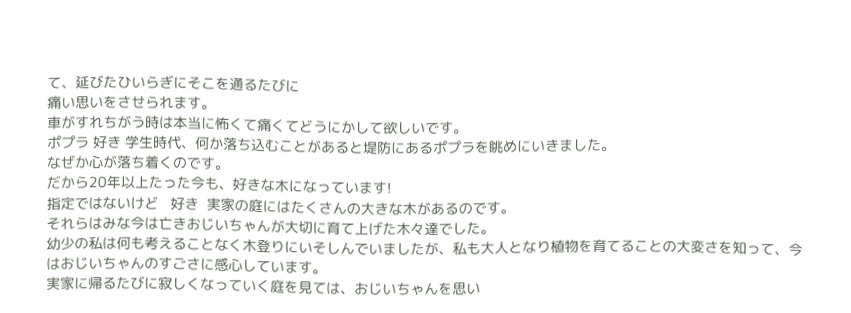て、延びたひいらぎにそこを通るたびに
痛い思いをさせられます。
車がすれちがう時は本当に怖くて痛くてどうにかして欲しいです。
ポプラ 好き 学生時代、何か落ち込むことがあると堤防にあるポプラを眺めにいきました。
なぜか心が落ち着くのです。
だから20年以上たった今も、好きな木になっています!
指定ではないけど   好き  実家の庭にはたくさんの大きな木があるのです。
それらはみな今は亡きおじいちゃんが大切に育て上げた木々達でした。
幼少の私は何も考えることなく木登りにいそしんでいましたが、私も大人となり植物を育てることの大変さを知って、今はおじいちゃんのすごさに感心しています。
実家に帰るたびに寂しくなっていく庭を見ては、おじいちゃんを思い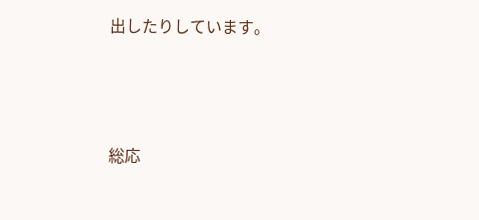出したりしています。




総応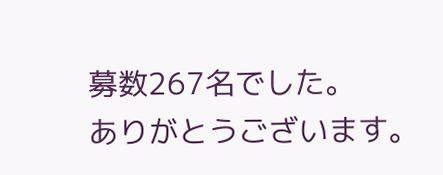募数267名でした。
ありがとうございます。